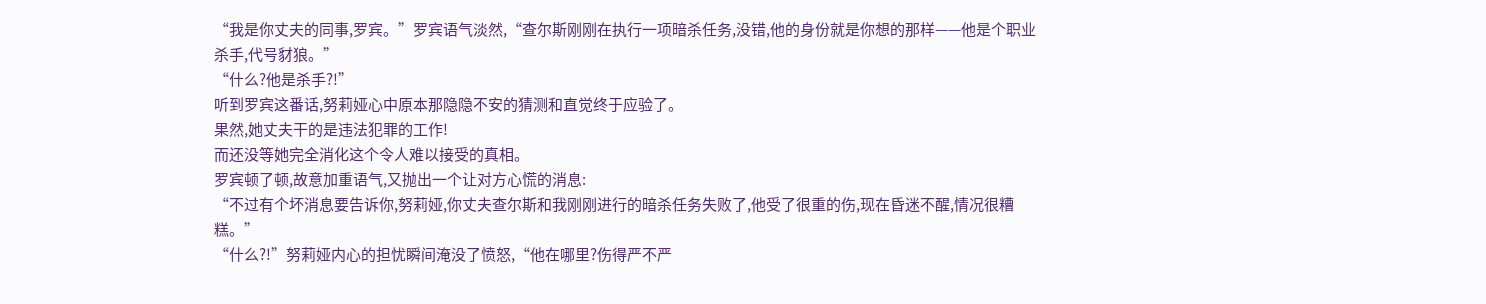“我是你丈夫的同事,罗宾。”罗宾语气淡然,“查尔斯刚刚在执行一项暗杀任务,没错,他的身份就是你想的那样——他是个职业杀手,代号豺狼。”
“什么?他是杀手?!”
听到罗宾这番话,努莉娅心中原本那隐隐不安的猜测和直觉终于应验了。
果然,她丈夫干的是违法犯罪的工作!
而还没等她完全消化这个令人难以接受的真相。
罗宾顿了顿,故意加重语气,又抛出一个让对方心慌的消息:
“不过有个坏消息要告诉你,努莉娅,你丈夫查尔斯和我刚刚进行的暗杀任务失败了,他受了很重的伤,现在昏迷不醒,情况很糟糕。”
“什么?!”努莉娅内心的担忧瞬间淹没了愤怒,“他在哪里?伤得严不严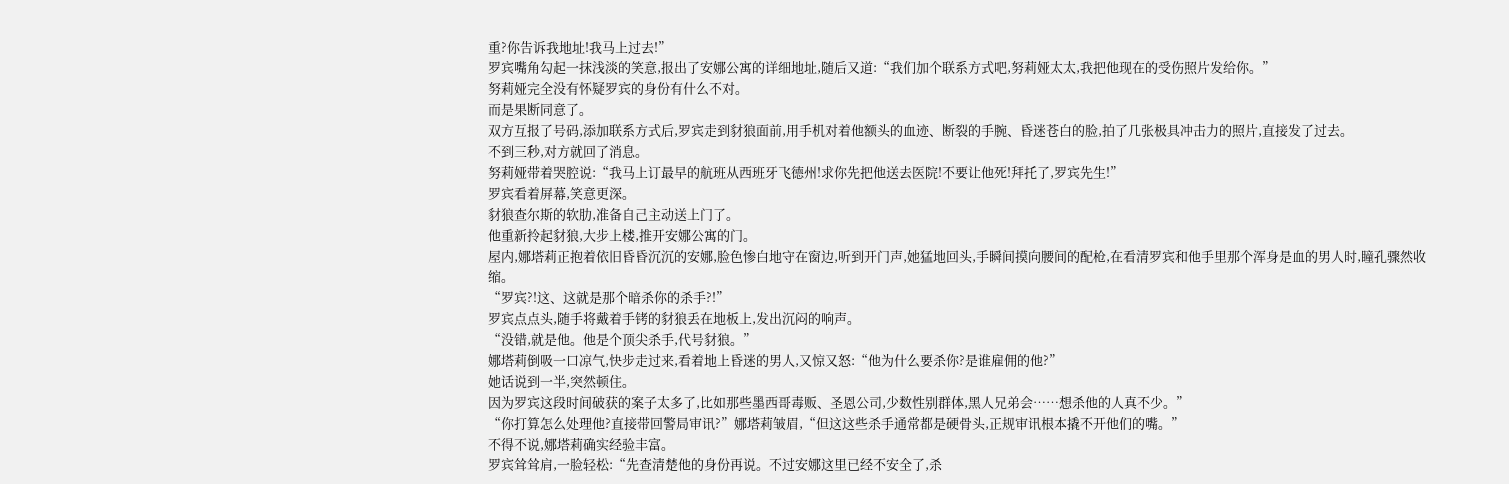重?你告诉我地址!我马上过去!”
罗宾嘴角勾起一抹浅淡的笑意,报出了安娜公寓的详细地址,随后又道:“我们加个联系方式吧,努莉娅太太,我把他现在的受伤照片发给你。”
努莉娅完全没有怀疑罗宾的身份有什么不对。
而是果断同意了。
双方互报了号码,添加联系方式后,罗宾走到豺狼面前,用手机对着他额头的血迹、断裂的手腕、昏迷苍白的脸,拍了几张极具冲击力的照片,直接发了过去。
不到三秒,对方就回了消息。
努莉娅带着哭腔说:“我马上订最早的航班从西班牙飞德州!求你先把他送去医院!不要让他死!拜托了,罗宾先生!”
罗宾看着屏幕,笑意更深。
豺狼查尔斯的软肋,准备自己主动送上门了。
他重新拎起豺狼,大步上楼,推开安娜公寓的门。
屋内,娜塔莉正抱着依旧昏昏沉沉的安娜,脸色惨白地守在窗边,听到开门声,她猛地回头,手瞬间摸向腰间的配枪,在看清罗宾和他手里那个浑身是血的男人时,瞳孔骤然收缩。
“罗宾?!这、这就是那个暗杀你的杀手?!”
罗宾点点头,随手将戴着手铐的豺狼丢在地板上,发出沉闷的响声。
“没错,就是他。他是个顶尖杀手,代号豺狼。”
娜塔莉倒吸一口凉气,快步走过来,看着地上昏迷的男人,又惊又怒:“他为什么要杀你?是谁雇佣的他?”
她话说到一半,突然顿住。
因为罗宾这段时间破获的案子太多了,比如那些墨西哥毒贩、圣恩公司,少数性别群体,黑人兄弟会……想杀他的人真不少。”
“你打算怎么处理他?直接带回警局审讯?”娜塔莉皱眉,“但这这些杀手通常都是硬骨头,正规审讯根本撬不开他们的嘴。”
不得不说,娜塔莉确实经验丰富。
罗宾耸耸肩,一脸轻松:“先查清楚他的身份再说。不过安娜这里已经不安全了,杀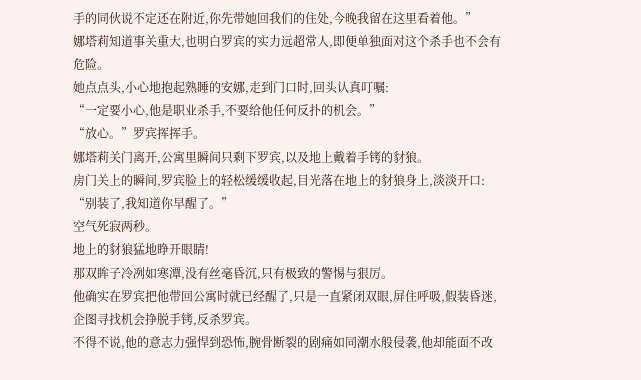手的同伙说不定还在附近,你先带她回我们的住处,今晚我留在这里看着他。”
娜塔莉知道事关重大,也明白罗宾的实力远超常人,即便单独面对这个杀手也不会有危险。
她点点头,小心地抱起熟睡的安娜,走到门口时,回头认真叮嘱:
“一定要小心,他是职业杀手,不要给他任何反扑的机会。”
“放心。”罗宾挥挥手。
娜塔莉关门离开,公寓里瞬间只剩下罗宾,以及地上戴着手铐的豺狼。
房门关上的瞬间,罗宾脸上的轻松缓缓收起,目光落在地上的豺狼身上,淡淡开口:
“别装了,我知道你早醒了。”
空气死寂两秒。
地上的豺狼猛地睁开眼睛!
那双眸子冷冽如寒潭,没有丝毫昏沉,只有极致的警惕与狠厉。
他确实在罗宾把他带回公寓时就已经醒了,只是一直紧闭双眼,屏住呼吸,假装昏迷,企图寻找机会挣脱手铐,反杀罗宾。
不得不说,他的意志力强悍到恐怖,腕骨断裂的剧痛如同潮水般侵袭,他却能面不改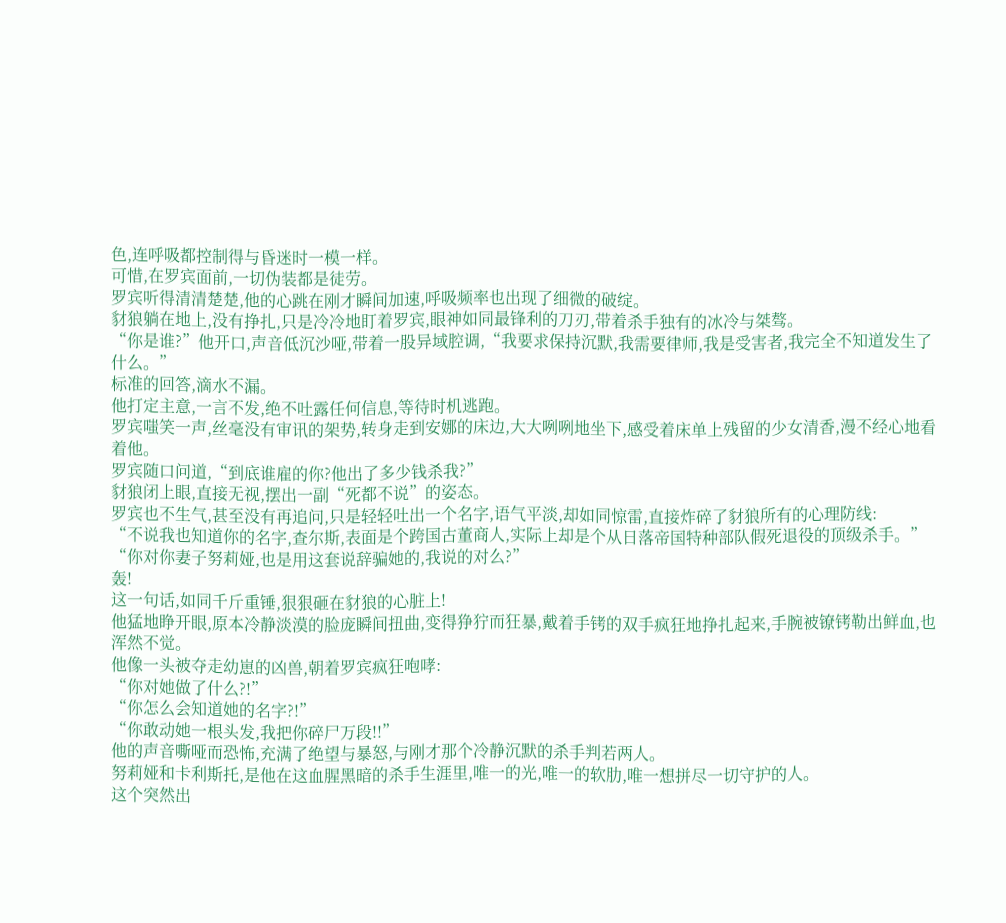色,连呼吸都控制得与昏迷时一模一样。
可惜,在罗宾面前,一切伪装都是徒劳。
罗宾听得清清楚楚,他的心跳在刚才瞬间加速,呼吸频率也出现了细微的破绽。
豺狼躺在地上,没有挣扎,只是冷冷地盯着罗宾,眼神如同最锋利的刀刃,带着杀手独有的冰冷与桀骜。
“你是谁?”他开口,声音低沉沙哑,带着一股异域腔调,“我要求保持沉默,我需要律师,我是受害者,我完全不知道发生了什么。”
标准的回答,滴水不漏。
他打定主意,一言不发,绝不吐露任何信息,等待时机逃跑。
罗宾嗤笑一声,丝毫没有审讯的架势,转身走到安娜的床边,大大咧咧地坐下,感受着床单上残留的少女清香,漫不经心地看着他。
罗宾随口问道,“到底谁雇的你?他出了多少钱杀我?”
豺狼闭上眼,直接无视,摆出一副“死都不说”的姿态。
罗宾也不生气,甚至没有再追问,只是轻轻吐出一个名字,语气平淡,却如同惊雷,直接炸碎了豺狼所有的心理防线:
“不说我也知道你的名字,查尔斯,表面是个跨国古董商人,实际上却是个从日落帝国特种部队假死退役的顶级杀手。”
“你对你妻子努莉娅,也是用这套说辞骗她的,我说的对么?”
轰!
这一句话,如同千斤重锤,狠狠砸在豺狼的心脏上!
他猛地睁开眼,原本冷静淡漠的脸庞瞬间扭曲,变得狰狞而狂暴,戴着手铐的双手疯狂地挣扎起来,手腕被镣铐勒出鲜血,也浑然不觉。
他像一头被夺走幼崽的凶兽,朝着罗宾疯狂咆哮:
“你对她做了什么?!”
“你怎么会知道她的名字?!”
“你敢动她一根头发,我把你碎尸万段!!”
他的声音嘶哑而恐怖,充满了绝望与暴怒,与刚才那个冷静沉默的杀手判若两人。
努莉娅和卡利斯托,是他在这血腥黑暗的杀手生涯里,唯一的光,唯一的软肋,唯一想拼尽一切守护的人。
这个突然出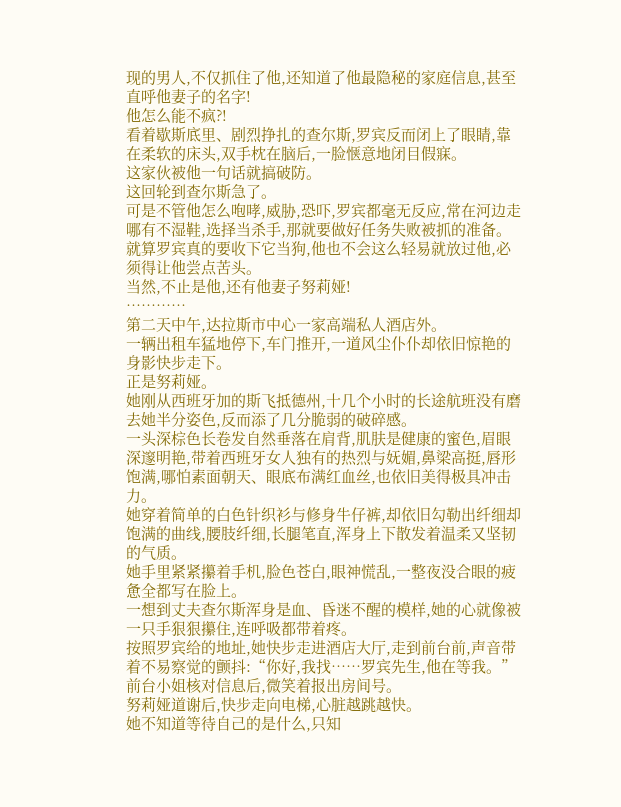现的男人,不仅抓住了他,还知道了他最隐秘的家庭信息,甚至直呼他妻子的名字!
他怎么能不疯?!
看着歇斯底里、剧烈挣扎的查尔斯,罗宾反而闭上了眼睛,靠在柔软的床头,双手枕在脑后,一脸惬意地闭目假寐。
这家伙被他一句话就搞破防。
这回轮到查尔斯急了。
可是不管他怎么咆哮,威胁,恐吓,罗宾都毫无反应,常在河边走哪有不湿鞋,选择当杀手,那就要做好任务失败被抓的准备。
就算罗宾真的要收下它当狗,他也不会这么轻易就放过他,必须得让他尝点苦头。
当然,不止是他,还有他妻子努莉娅!
…………
第二天中午,达拉斯市中心一家高端私人酒店外。
一辆出租车猛地停下,车门推开,一道风尘仆仆却依旧惊艳的身影快步走下。
正是努莉娅。
她刚从西班牙加的斯飞抵德州,十几个小时的长途航班没有磨去她半分姿色,反而添了几分脆弱的破碎感。
一头深棕色长卷发自然垂落在肩背,肌肤是健康的蜜色,眉眼深邃明艳,带着西班牙女人独有的热烈与妩媚,鼻梁高挺,唇形饱满,哪怕素面朝天、眼底布满红血丝,也依旧美得极具冲击力。
她穿着简单的白色针织衫与修身牛仔裤,却依旧勾勒出纤细却饱满的曲线,腰肢纤细,长腿笔直,浑身上下散发着温柔又坚韧的气质。
她手里紧紧攥着手机,脸色苍白,眼神慌乱,一整夜没合眼的疲惫全都写在脸上。
一想到丈夫查尔斯浑身是血、昏迷不醒的模样,她的心就像被一只手狠狠攥住,连呼吸都带着疼。
按照罗宾给的地址,她快步走进酒店大厅,走到前台前,声音带着不易察觉的颤抖:“你好,我找……罗宾先生,他在等我。”
前台小姐核对信息后,微笑着报出房间号。
努莉娅道谢后,快步走向电梯,心脏越跳越快。
她不知道等待自己的是什么,只知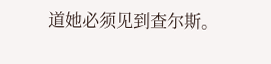道她必须见到查尔斯。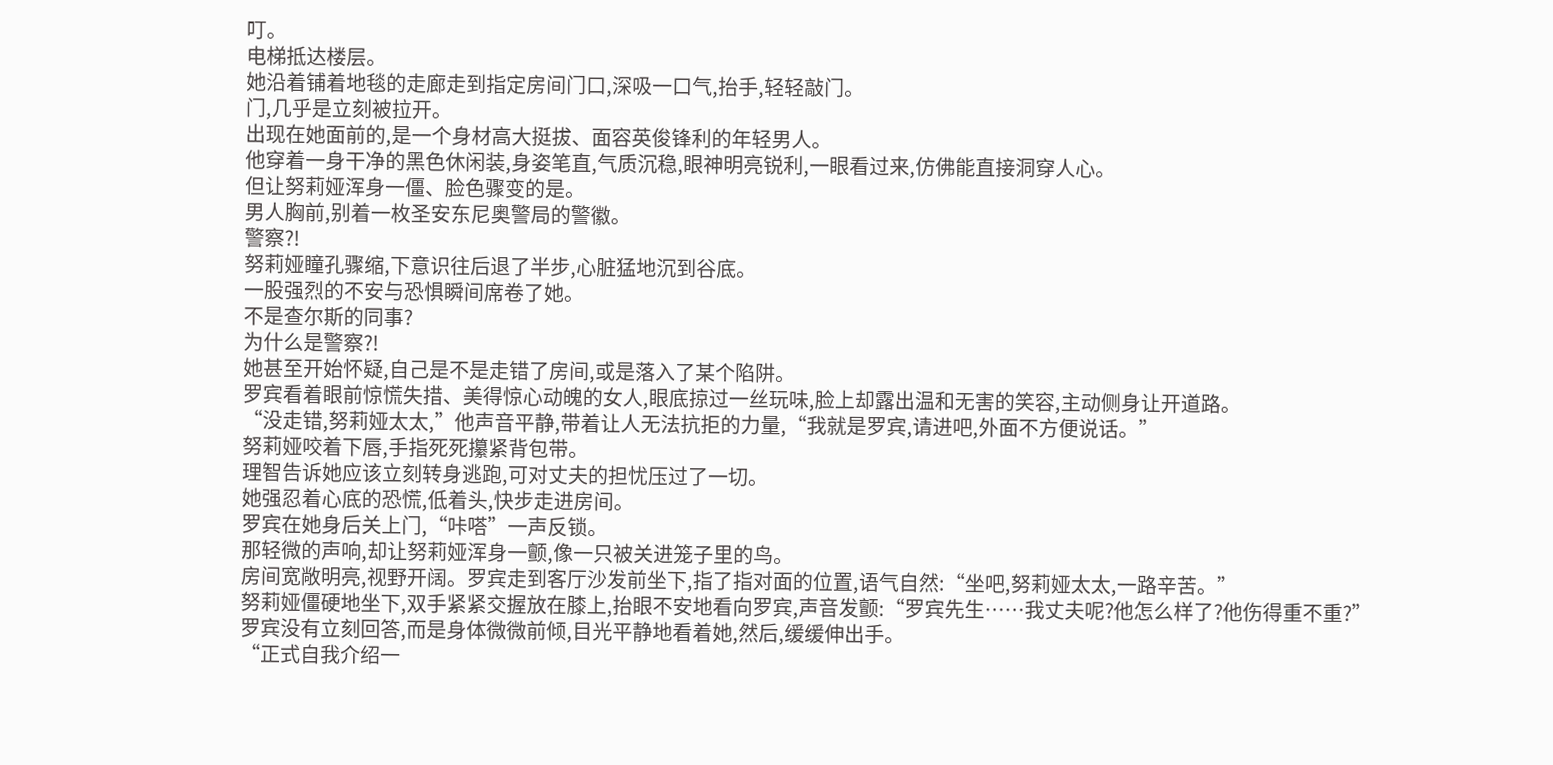叮。
电梯抵达楼层。
她沿着铺着地毯的走廊走到指定房间门口,深吸一口气,抬手,轻轻敲门。
门,几乎是立刻被拉开。
出现在她面前的,是一个身材高大挺拔、面容英俊锋利的年轻男人。
他穿着一身干净的黑色休闲装,身姿笔直,气质沉稳,眼神明亮锐利,一眼看过来,仿佛能直接洞穿人心。
但让努莉娅浑身一僵、脸色骤变的是。
男人胸前,别着一枚圣安东尼奥警局的警徽。
警察?!
努莉娅瞳孔骤缩,下意识往后退了半步,心脏猛地沉到谷底。
一股强烈的不安与恐惧瞬间席卷了她。
不是查尔斯的同事?
为什么是警察?!
她甚至开始怀疑,自己是不是走错了房间,或是落入了某个陷阱。
罗宾看着眼前惊慌失措、美得惊心动魄的女人,眼底掠过一丝玩味,脸上却露出温和无害的笑容,主动侧身让开道路。
“没走错,努莉娅太太,”他声音平静,带着让人无法抗拒的力量,“我就是罗宾,请进吧,外面不方便说话。”
努莉娅咬着下唇,手指死死攥紧背包带。
理智告诉她应该立刻转身逃跑,可对丈夫的担忧压过了一切。
她强忍着心底的恐慌,低着头,快步走进房间。
罗宾在她身后关上门,“咔嗒”一声反锁。
那轻微的声响,却让努莉娅浑身一颤,像一只被关进笼子里的鸟。
房间宽敞明亮,视野开阔。罗宾走到客厅沙发前坐下,指了指对面的位置,语气自然:“坐吧,努莉娅太太,一路辛苦。”
努莉娅僵硬地坐下,双手紧紧交握放在膝上,抬眼不安地看向罗宾,声音发颤:“罗宾先生……我丈夫呢?他怎么样了?他伤得重不重?”
罗宾没有立刻回答,而是身体微微前倾,目光平静地看着她,然后,缓缓伸出手。
“正式自我介绍一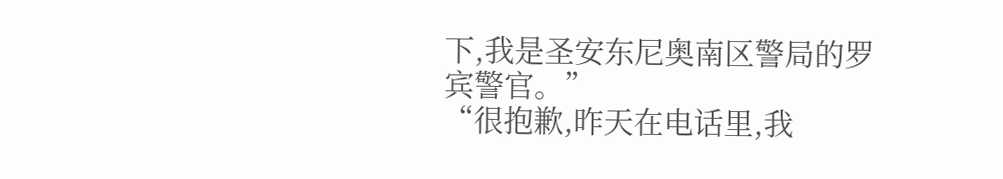下,我是圣安东尼奥南区警局的罗宾警官。”
“很抱歉,昨天在电话里,我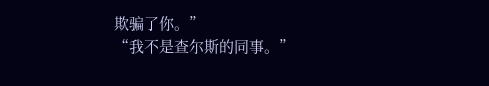欺骗了你。”
“我不是查尔斯的同事。”